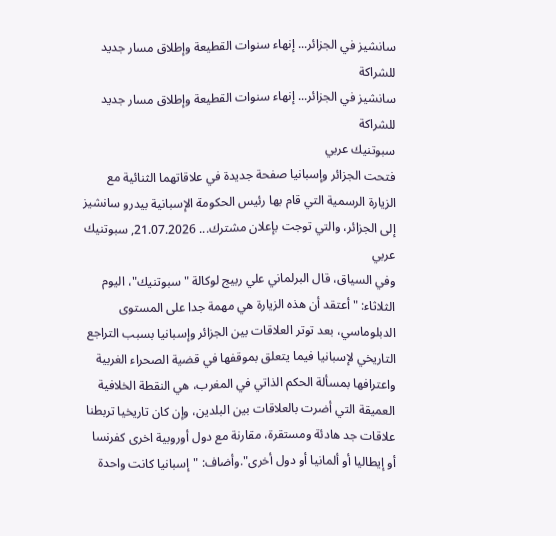سانشيز في الجزائر... إنهاء سنوات القطيعة وإطلاق مسار جديد للشراكة
سانشيز في الجزائر... إنهاء سنوات القطيعة وإطلاق مسار جديد للشراكة
سبوتنيك عربي
فتحت الجزائر وإسبانيا صفحة جديدة في علاقاتهما الثنائية مع الزيارة الرسمية التي قام بها رئيس الحكومة الإسبانية بيدرو سانشيز إلى الجزائر، والتي توجت بإعلان مشترك... 21.07.2026, سبوتنيك عربي
وفي السياق، قال البرلماني علي ربيج لوكالة "سبوتنيك"، اليوم الثلاثاء: "أعتقد أن هذه الزيارة هي مهمة جدا على المستوى الدبلوماسي، بعد توتر العلاقات بين الجزائر وإسبانيا بسبب التراجع التاريخي لإسبانيا فيما يتعلق بموقفها في قضية الصحراء الغربية واعترافها بمسألة الحكم الذاتي في المغرب، هي النقطة الخلافية العميقة التي أضرت بالعلاقات بين البلدين، وإن كان تاريخيا تربطنا علاقات جد هادئة ومستقرة، مقارنة مع دول أوروبية اخرى كفرنسا أو إيطاليا أو ألمانيا أو دول أخرى".وأضاف: "إسبانيا كانت واحدة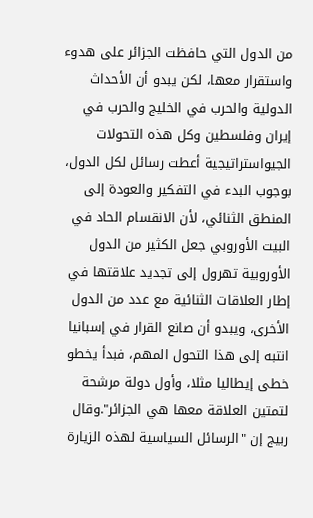من الدول التي حافظت الجزائر على هدوء واستقرار معها، لكن يبدو أن الأحداث الدولية والحرب في الخليج والحرب في إيران وفلسطين وكل هذه التحولات الجيواستراتيجية أعطت رسائل لكل الدول، بوجوب البدء في التفكير والعودة إلى المنطق الثنائي، لأن الانقسام الحاد في البيت الأوروبي جعل الكثير من الدول الأوروبية تهرول إلى تجديد علاقتها في إطار العلاقات الثنائية مع عدد من الدول الأخرى، ويبدو أن صانع القرار في إسبانيا انتبه إلى هذا التحول المهم، فبدأ يخطو خطى إيطاليا مثلا، وأول دولة مرشحة لتمتين العلاقة معها هي الجزائر".وقال ربيج إن "الرسائل السياسية لهذه الزيارة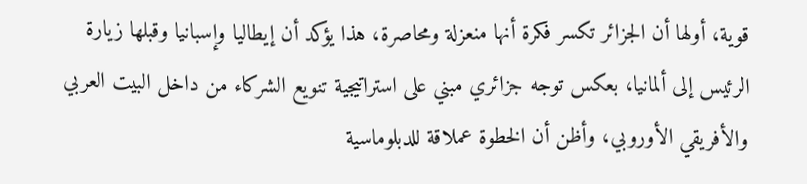قوية، أولها أن الجزائر تكسر فكرة أنها منعزلة ومحاصرة، هذا يؤكد أن إيطاليا وإسبانيا وقبلها زيارة الرئيس إلى ألمانيا، بعكس توجه جزائري مبني على استراتيجية تنويع الشركاء من داخل البيت العربي والأفريقي الأوروبي، وأظن أن الخطوة عملاقة للدبلوماسية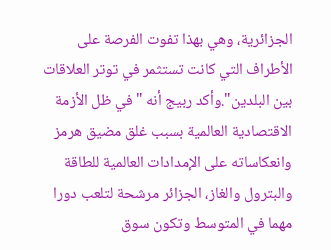الجزائرية، وهي بهذا تفوت الفرصة على الأطراف التي كانت تستثمر في توتر العلاقات بين البلدين".وأكد ربيج أنه "في ظل الأزمة الاقتصادية العالمية بسبب غلق مضيق هرمز وانعكاساته على الإمدادات العالمية للطاقة والبترول والغاز، الجزائر مرشحة لتلعب دورا مهما في المتوسط وتكون سوق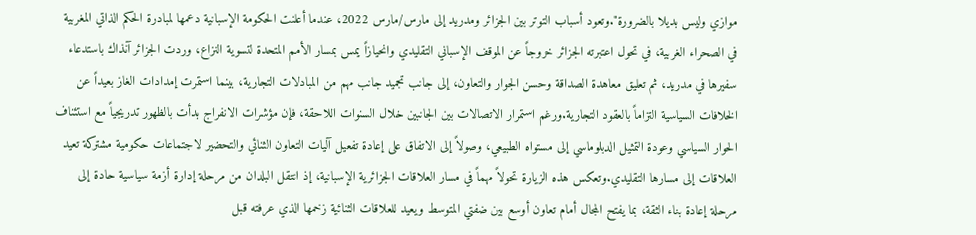موازي وليس بديلا بالضرورة".وتعود أسباب التوتر بين الجزائر ومدريد إلى مارس/مارس 2022، عندما أعلنت الحكومة الإسبانية دعمها لمبادرة الحكم الذاتي المغربية في الصحراء الغربية، في تحول اعتبرته الجزائر خروجاً عن الموقف الإسباني التقليدي وانحيازاً يمس بمسار الأمم المتحدة لتسوية النزاع، وردت الجزائر آنذاك باستدعاء سفيرها في مدريد، ثم تعليق معاهدة الصداقة وحسن الجوار والتعاون، إلى جانب تجميد جانب مهم من المبادلات التجارية، بينما استمرت إمدادات الغاز بعيداً عن الخلافات السياسية التزاماً بالعقود التجارية.ورغم استمرار الاتصالات بين الجانبين خلال السنوات اللاحقة، فإن مؤشرات الانفراج بدأت بالظهور تدريجياً مع استئناف الحوار السياسي وعودة التمثيل الدبلوماسي إلى مستواه الطبيعي، وصولاً إلى الاتفاق على إعادة تفعيل آليات التعاون الثنائي والتحضير لاجتماعات حكومية مشتركة تعيد العلاقات إلى مسارها التقليدي.وتعكس هذه الزيارة تحولاً مهماً في مسار العلاقات الجزائرية الإسبانية، إذ انتقل البلدان من مرحلة إدارة أزمة سياسية حادة إلى مرحلة إعادة بناء الثقة، بما يفتح المجال أمام تعاون أوسع بين ضفتي المتوسط ويعيد للعلاقات الثنائية زخمها الذي عرفته قبل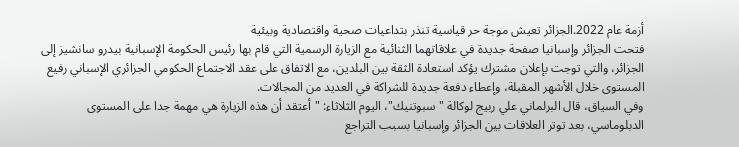أزمة عام 2022.الجزائر تعيش موجة حر قياسية تنذر بتداعيات صحية واقتصادية وبيئية
فتحت الجزائر وإسبانيا صفحة جديدة في علاقاتهما الثنائية مع الزيارة الرسمية التي قام بها رئيس الحكومة الإسبانية بيدرو سانشيز إلى الجزائر، والتي توجت بإعلان مشترك يؤكد استعادة الثقة بين البلدين، مع الاتفاق على عقد الاجتماع الحكومي الجزائري الإسباني رفيع المستوى خلال الأشهر المقبلة، وإعطاء دفعة جديدة للشراكة في العديد من المجالات.
وفي السياق، قال البرلماني علي ربيج لوكالة "سبوتنيك"، اليوم الثلاثاء: "أعتقد أن هذه الزيارة هي مهمة جدا على المستوى الدبلوماسي، بعد توتر العلاقات بين الجزائر وإسبانيا بسبب التراجع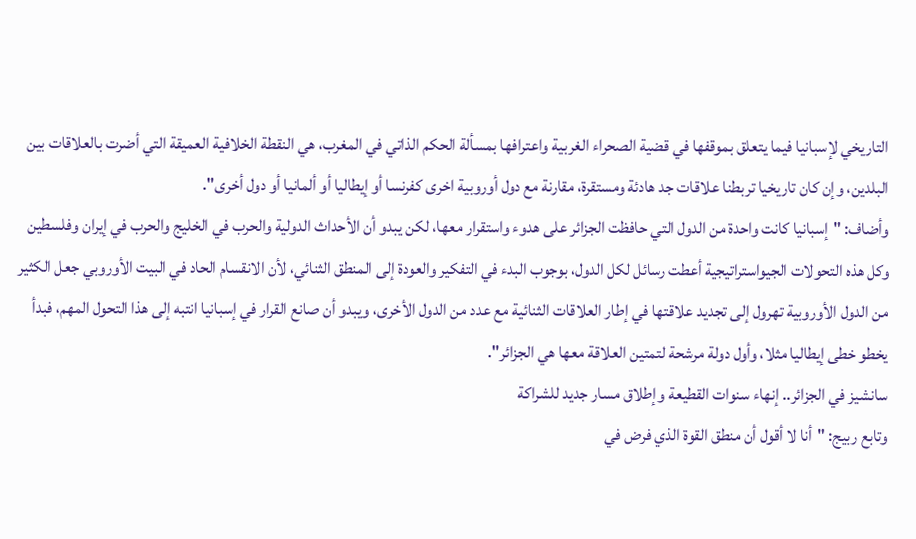التاريخي لإسبانيا فيما يتعلق بموقفها في قضية الصحراء الغربية واعترافها بمسألة الحكم الذاتي في المغرب، هي النقطة الخلافية العميقة التي أضرت بالعلاقات بين البلدين، وإن كان تاريخيا تربطنا علاقات جد هادئة ومستقرة، مقارنة مع دول أوروبية اخرى كفرنسا أو إيطاليا أو ألمانيا أو دول أخرى".
وأضاف: "إسبانيا كانت واحدة من الدول التي حافظت الجزائر على هدوء واستقرار معها، لكن يبدو أن الأحداث الدولية والحرب في الخليج والحرب في إيران وفلسطين وكل هذه التحولات الجيواستراتيجية أعطت رسائل لكل الدول، بوجوب البدء في التفكير والعودة إلى المنطق الثنائي، لأن الانقسام الحاد في البيت الأوروبي جعل الكثير من الدول الأوروبية تهرول إلى تجديد علاقتها في إطار العلاقات الثنائية مع عدد من الدول الأخرى، ويبدو أن صانع القرار في إسبانيا انتبه إلى هذا التحول المهم، فبدأ يخطو خطى إيطاليا مثلا، وأول دولة مرشحة لتمتين العلاقة معها هي الجزائر".
سانشيز في الجزائر.. إنهاء سنوات القطيعة وإطلاق مسار جديد للشراكة
وتابع ربيج: "أنا لا أقول أن منطق القوة الذي فرض في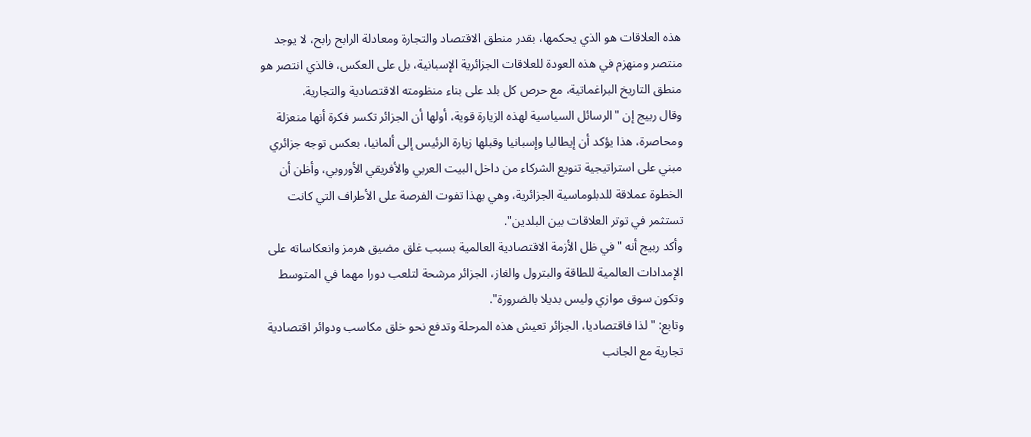هذه العلاقات هو الذي يحكمها، بقدر منطق الاقتصاد والتجارة ومعادلة الرابح رابح، لا يوجد منتصر ومنهزم في هذه العودة للعلاقات الجزائرية الإسبانية، بل على العكس، فالذي انتصر هو منطق التاريخ البراغماتية، مع حرص كل بلد على بناء منظومته الاقتصادية والتجارية.
وقال ربيج إن "الرسائل السياسية لهذه الزيارة قوية، أولها أن الجزائر تكسر فكرة أنها منعزلة ومحاصرة، هذا يؤكد أن إيطاليا وإسبانيا وقبلها زيارة الرئيس إلى ألمانيا، بعكس توجه جزائري مبني على استراتيجية تنويع الشركاء من داخل البيت العربي والأفريقي الأوروبي، وأظن أن الخطوة عملاقة للدبلوماسية الجزائرية، وهي بهذا تفوت الفرصة على الأطراف التي كانت تستثمر في توتر العلاقات بين البلدين".
وأكد ربيج أنه "في ظل الأزمة الاقتصادية العالمية بسبب غلق مضيق هرمز وانعكاساته على الإمدادات العالمية للطاقة والبترول والغاز، الجزائر مرشحة لتلعب دورا مهما في المتوسط وتكون سوق موازي وليس بديلا بالضرورة".
وتابع: "لذا فاقتصاديا، الجزائر تعيش هذه المرحلة وتدفع نحو خلق مكاسب ودوائر اقتصادية تجارية مع الجانب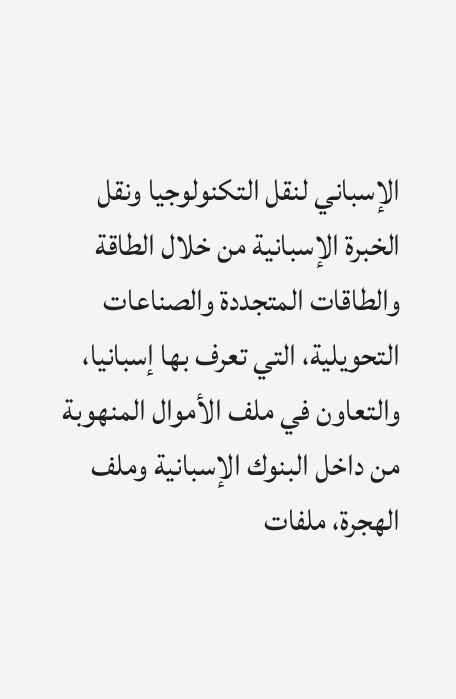الإسباني لنقل التكنولوجيا ونقل الخبرة الإسبانية من خلال الطاقة والطاقات المتجددة والصناعات التحويلية، التي تعرف بها إسبانيا، والتعاون في ملف الأموال المنهوبة من داخل البنوك الإسبانية وملف الهجرة، ملفات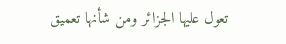تعول عليها الجزائر ومن شأنها تعميق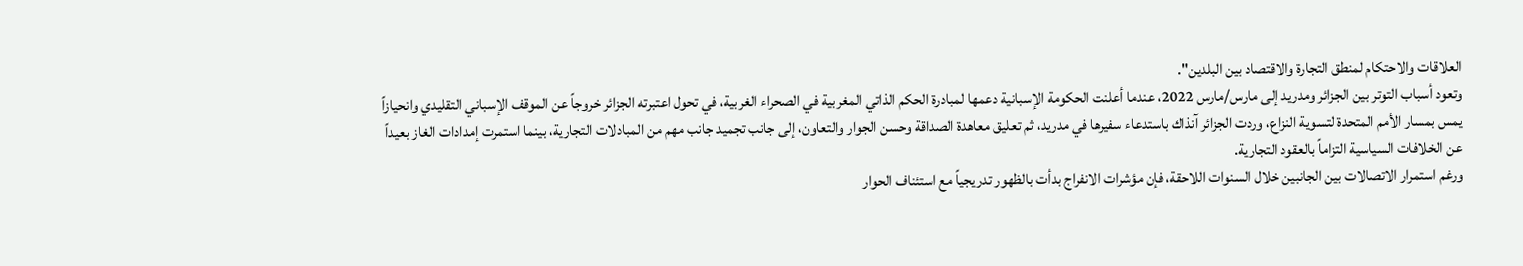العلاقات والاحتكام لمنطق التجارة والاقتصاد بين البلدين".
وتعود أسباب التوتر بين الجزائر ومدريد إلى مارس/مارس 2022، عندما أعلنت الحكومة الإسبانية دعمها لمبادرة الحكم الذاتي المغربية في الصحراء الغربية، في تحول اعتبرته الجزائر خروجاً عن الموقف الإسباني التقليدي وانحيازاً يمس بمسار الأمم المتحدة لتسوية النزاع، وردت الجزائر آنذاك باستدعاء سفيرها في مدريد، ثم تعليق معاهدة الصداقة وحسن الجوار والتعاون، إلى جانب تجميد جانب مهم من المبادلات التجارية، بينما استمرت إمدادات الغاز بعيداً عن الخلافات السياسية التزاماً بالعقود التجارية.
ورغم استمرار الاتصالات بين الجانبين خلال السنوات اللاحقة، فإن مؤشرات الانفراج بدأت بالظهور تدريجياً مع استئناف الحوار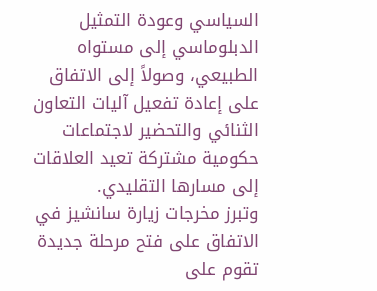السياسي وعودة التمثيل الدبلوماسي إلى مستواه الطبيعي، وصولاً إلى الاتفاق على إعادة تفعيل آليات التعاون الثنائي والتحضير لاجتماعات حكومية مشتركة تعيد العلاقات إلى مسارها التقليدي.
وتبرز مخرجات زيارة سانشيز في الاتفاق على فتح مرحلة جديدة تقوم على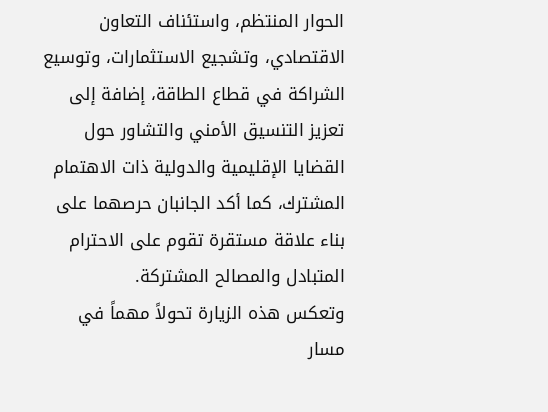الحوار المنتظم، واستئناف التعاون الاقتصادي، وتشجيع الاستثمارات، وتوسيع الشراكة في قطاع الطاقة، إضافة إلى تعزيز التنسيق الأمني والتشاور حول القضايا الإقليمية والدولية ذات الاهتمام المشترك، كما أكد الجانبان حرصهما على بناء علاقة مستقرة تقوم على الاحترام المتبادل والمصالح المشتركة.
وتعكس هذه الزيارة تحولاً مهماً في مسار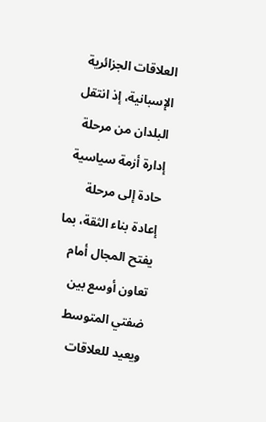العلاقات الجزائرية الإسبانية، إذ انتقل البلدان من مرحلة إدارة أزمة سياسية حادة إلى مرحلة إعادة بناء الثقة، بما يفتح المجال أمام تعاون أوسع بين ضفتي المتوسط ويعيد للعلاقات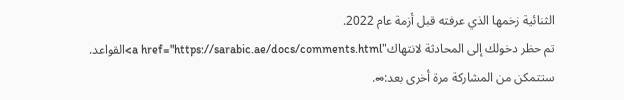الثنائية زخمها الذي عرفته قبل أزمة عام 2022.
تم حظر دخولك إلى المحادثة لانتهاك"a href="https://sarabic.ae/docs/comments.html>القواعد.
ستتمكن من المشاركة مرة أخرى بعد:∞.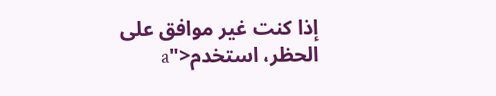إذا كنت غير موافق على الحظر، استخدم<"a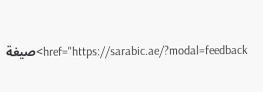href="https://sarabic.ae/?modal=feedback>صيغة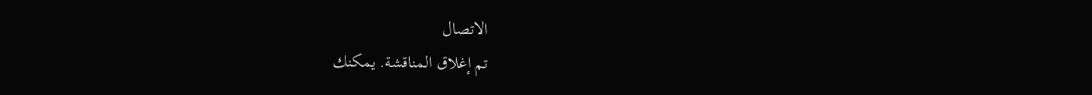الاتصال
تم إغلاق المناقشة. يمكنك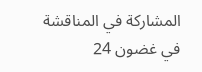المشاركة في المناقشة في غضون 24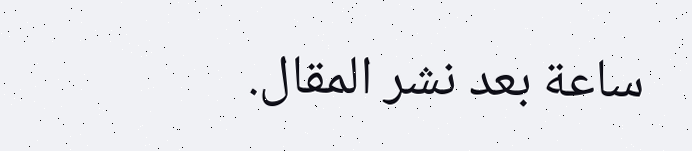ساعة بعد نشر المقال.